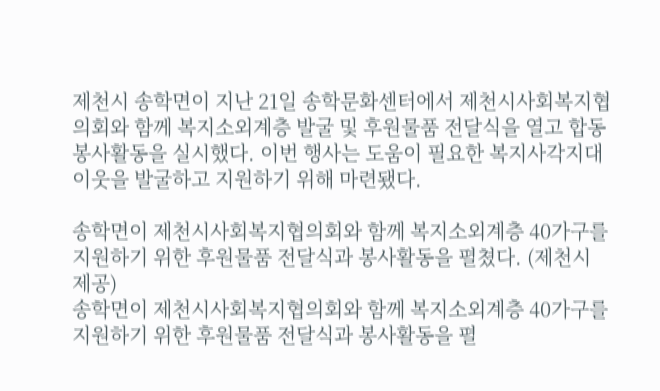제천시 송학면이 지난 21일 송학문화센터에서 제천시사회복지협의회와 함께 복지소외계층 발굴 및 후원물품 전달식을 열고 합동 봉사활동을 실시했다. 이번 행사는 도움이 필요한 복지사각지대 이웃을 발굴하고 지원하기 위해 마련됐다.

송학면이 제천시사회복지협의회와 함께 복지소외계층 40가구를 지원하기 위한 후원물품 전달식과 봉사활동을 펼쳤다. (제천시 제공)
송학면이 제천시사회복지협의회와 함께 복지소외계층 40가구를 지원하기 위한 후원물품 전달식과 봉사활동을 펼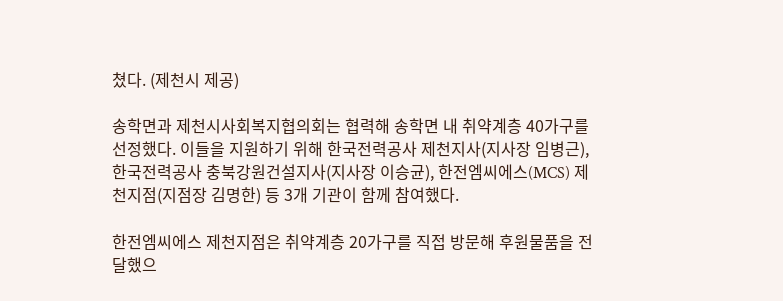쳤다. (제천시 제공)

송학면과 제천시사회복지협의회는 협력해 송학면 내 취약계층 40가구를 선정했다. 이들을 지원하기 위해 한국전력공사 제천지사(지사장 임병근), 한국전력공사 충북강원건설지사(지사장 이승균), 한전엠씨에스(MCS) 제천지점(지점장 김명한) 등 3개 기관이 함께 참여했다.

한전엠씨에스 제천지점은 취약계층 20가구를 직접 방문해 후원물품을 전달했으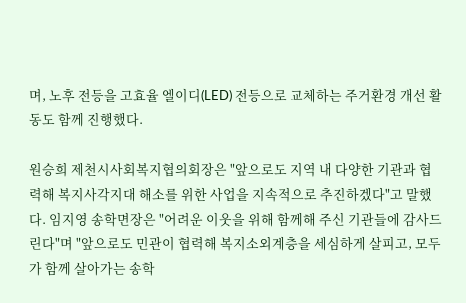며, 노후 전등을 고효율 엘이디(LED) 전등으로 교체하는 주거환경 개선 활동도 함께 진행했다.

원승희 제천시사회복지협의회장은 "앞으로도 지역 내 다양한 기관과 협력해 복지사각지대 해소를 위한 사업을 지속적으로 추진하겠다"고 말했다. 임지영 송학면장은 "어려운 이웃을 위해 함께해 주신 기관들에 감사드린다"며 "앞으로도 민관이 협력해 복지소외계층을 세심하게 살피고, 모두가 함께 살아가는 송학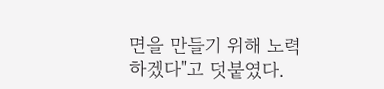면을 만들기 위해 노력하겠다"고 덧붙였다.